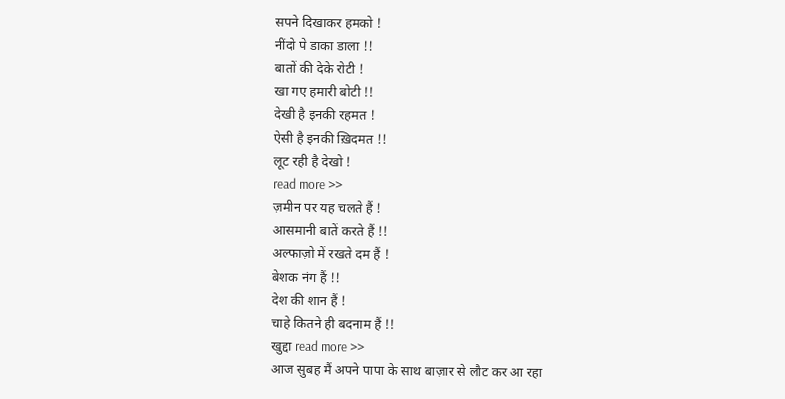सपने दिखाकर हमको !
नींदो पे डाका डाला !!
बातों की देके रोटी !
खा गए हमारी बोटी !!
देखी है इनकी रहमत !
ऐसी है इनकी ख़िदमत !!
लूट रही है देखो !
read more >>
ज़मीन पर यह चलते हैं !
आसमानी बातें करते हैं !!
अल्फाज़ो में रखते दम हैं !
बेशक नंग हैं !!
देश की शान हैं !
चाहे कितने ही बदनाम हैं !!
खुद्दा read more >>
आज सुबह मैं अपने पापा के साथ बाज़ार से लौट कर आ रहा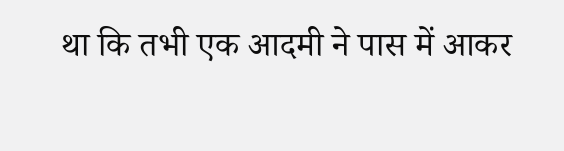था कि तभी एक आदमी ने पास में आकर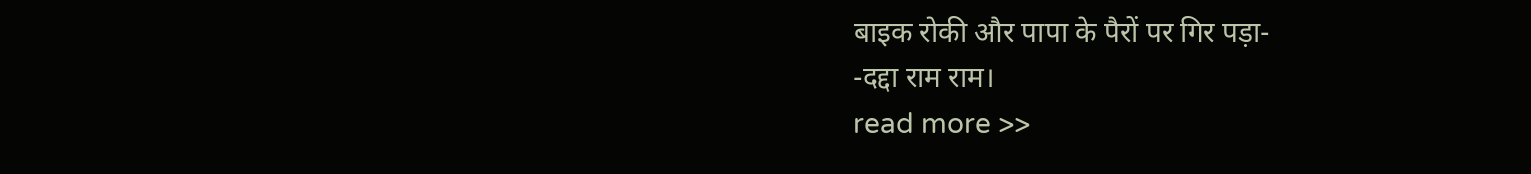बाइक रोकी और पापा के पैरों पर गिर पड़ा-
-दद्दा राम राम।
read more >>